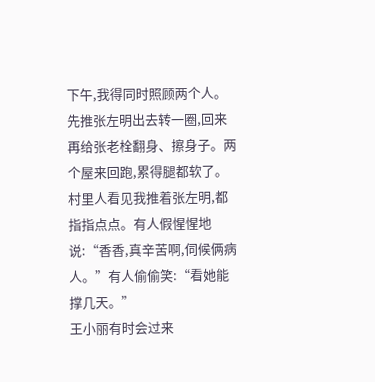下午,我得同时照顾两个人。先推张左明出去转一圈,回来再给张老栓翻身、擦身子。两个屋来回跑,累得腿都软了。
村里人看见我推着张左明,都指指点点。有人假惺惺地说:“香香,真辛苦啊,伺候俩病人。”有人偷偷笑:“看她能撑几天。”
王小丽有时会过来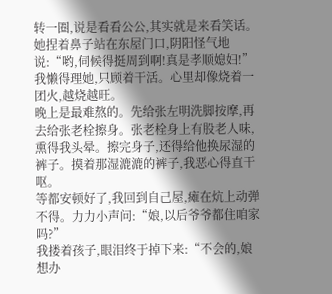转一圈,说是看看公公,其实就是来看笑话。她捏着鼻子站在东屋门口,阴阳怪气地说:“哟,伺候得挺周到啊!真是孝顺媳妇!”
我懒得理她,只顾着干活。心里却像烧着一团火,越烧越旺。
晚上是最难熬的。先给张左明洗脚按摩,再去给张老栓擦身。张老栓身上有股老人味,熏得我头晕。擦完身子,还得给他换尿湿的裤子。摸着那湿漉漉的裤子,我恶心得直干呕。
等都安顿好了,我回到自己屋,瘫在炕上动弹不得。力力小声问:“娘,以后爷爷都住咱家吗?”
我搂着孩子,眼泪终于掉下来:“不会的,娘想办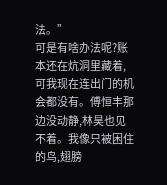法。”
可是有啥办法呢?账本还在炕洞里藏着,可我现在连出门的机会都没有。傅恒丰那边没动静,林昊也见不着。我像只被困住的鸟,翅膀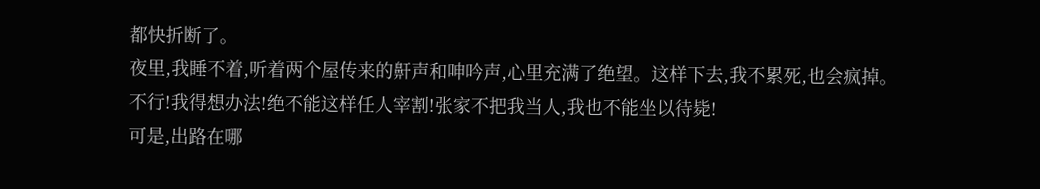都快折断了。
夜里,我睡不着,听着两个屋传来的鼾声和呻吟声,心里充满了绝望。这样下去,我不累死,也会疯掉。
不行!我得想办法!绝不能这样任人宰割!张家不把我当人,我也不能坐以待毙!
可是,出路在哪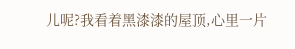儿呢?我看着黑漆漆的屋顶,心里一片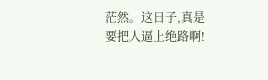茫然。这日子,真是要把人逼上绝路啊!